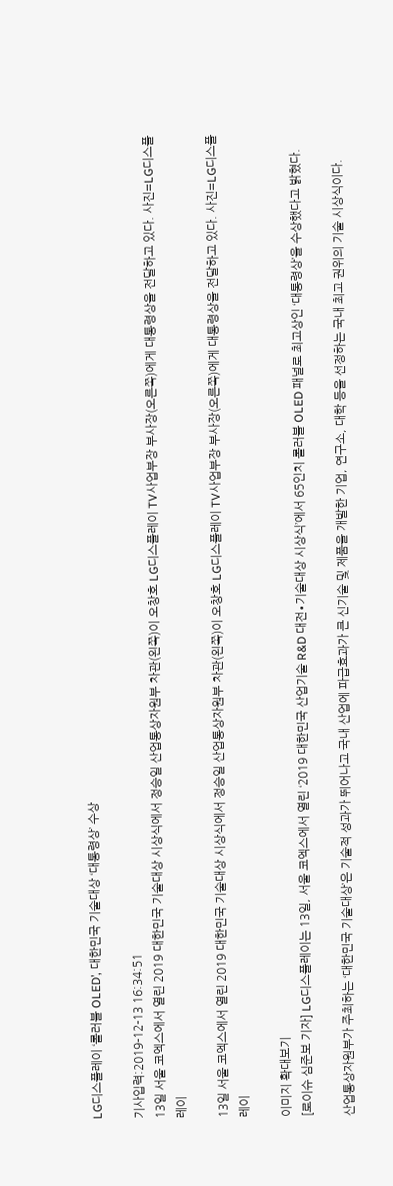LG디스플레이 ‘롤러블 OLED’, 대한민국 기술대상 ‘대통령상’ 수상

기사입력:2019-12-13 16:34:51
13일 서울 코엑스에서 열린 2019 대한민국 기술대상 시상식에서 정승일 산업통상자원부 차관(왼쪽)이 오창호 LG디스플레이 TV사업부장 부사장(오른쪽)에게 대통령상을 전달하고 있다. 사진=LG디스플레이

13일 서울 코엑스에서 열린 2019 대한민국 기술대상 시상식에서 정승일 산업통상자원부 차관(왼쪽)이 오창호 LG디스플레이 TV사업부장 부사장(오른쪽)에게 대통령상을 전달하고 있다. 사진=LG디스플레이

이미지 확대보기
[로이슈 심준보 기자] LG디스플레이는 13일, 서울 코엑스에서 열린 ‘2019 대한민국 산업기술 R&D 대전∙기술대상 시상식’에서 65인치 롤러블 OLED 패널로 최고상인 ‘대통령상’을 수상했다고 밝혔다.

산업통상자원부가 주최하는 ‘대한민국 기술대상’은 기술적 성과가 뛰어나고 국내 산업에 파급효과가 큰 신기술 및 제품을 개발한 기업, 연구소, 대학 등을 선정하는 국내 최고 권위의 기술 시상식이다.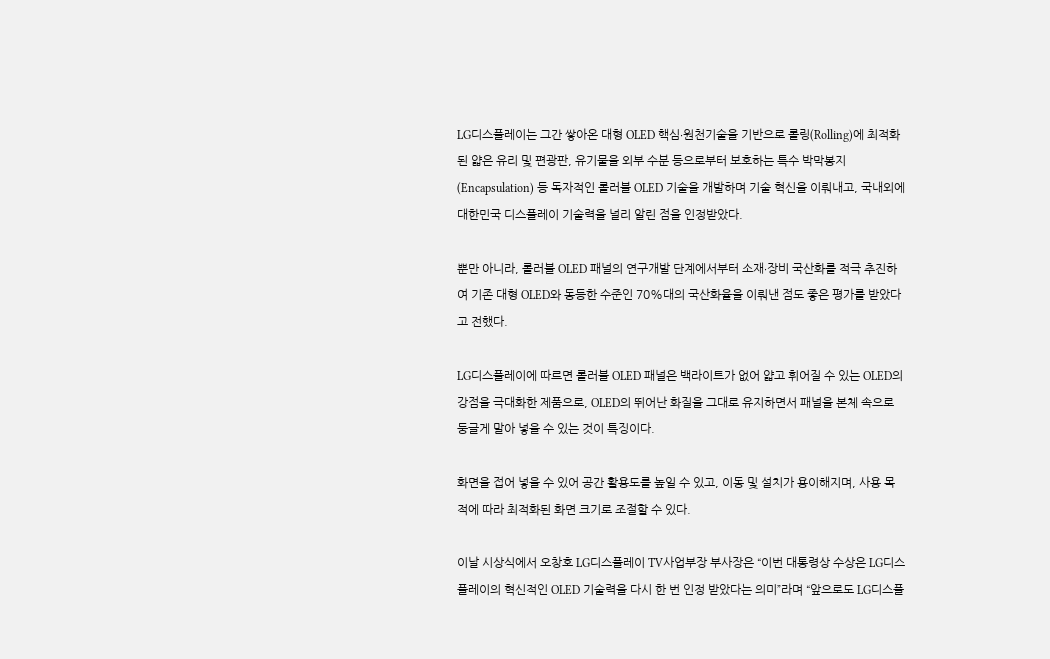LG디스플레이는 그간 쌓아온 대형 OLED 핵심∙원천기술을 기반으로 롤링(Rolling)에 최적화된 얇은 유리 및 편광판, 유기물을 외부 수분 등으로부터 보호하는 특수 박막봉지(Encapsulation) 등 독자적인 롤러블 OLED 기술을 개발하며 기술 혁신을 이뤄내고, 국내외에 대한민국 디스플레이 기술력을 널리 알린 점을 인정받았다.

뿐만 아니라, 롤러블 OLED 패널의 연구개발 단계에서부터 소재∙장비 국산화를 적극 추진하여 기존 대형 OLED와 동등한 수준인 70%대의 국산화율을 이뤄낸 점도 좋은 평가를 받았다고 전했다.

LG디스플레이에 따르면 롤러블 OLED 패널은 백라이트가 없어 얇고 휘어질 수 있는 OLED의 강점을 극대화한 제품으로, OLED의 뛰어난 화질을 그대로 유지하면서 패널을 본체 속으로 둥글게 말아 넣을 수 있는 것이 특징이다.

화면을 접어 넣을 수 있어 공간 활용도를 높일 수 있고, 이동 및 설치가 용이해지며, 사용 목적에 따라 최적화된 화면 크기로 조절할 수 있다.

이날 시상식에서 오창호 LG디스플레이 TV사업부장 부사장은 “이번 대통령상 수상은 LG디스플레이의 혁신적인 OLED 기술력을 다시 한 번 인정 받았다는 의미”라며 “앞으로도 LG디스플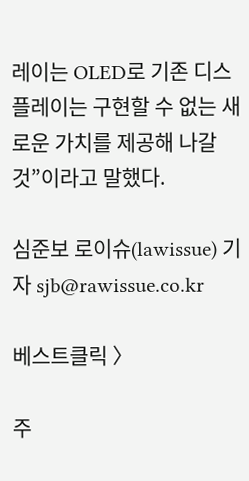레이는 OLED로 기존 디스플레이는 구현할 수 없는 새로운 가치를 제공해 나갈 것”이라고 말했다.

심준보 로이슈(lawissue) 기자 sjb@rawissue.co.kr

베스트클릭 〉

주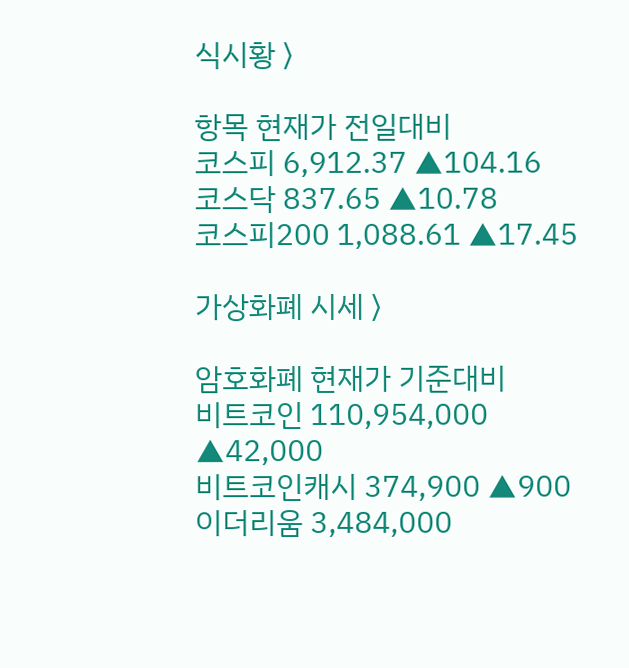식시황 〉

항목 현재가 전일대비
코스피 6,912.37 ▲104.16
코스닥 837.65 ▲10.78
코스피200 1,088.61 ▲17.45

가상화폐 시세 〉

암호화폐 현재가 기준대비
비트코인 110,954,000 ▲42,000
비트코인캐시 374,900 ▲900
이더리움 3,484,000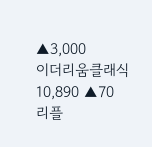▲3,000
이더리움클래식 10,890 ▲70
리플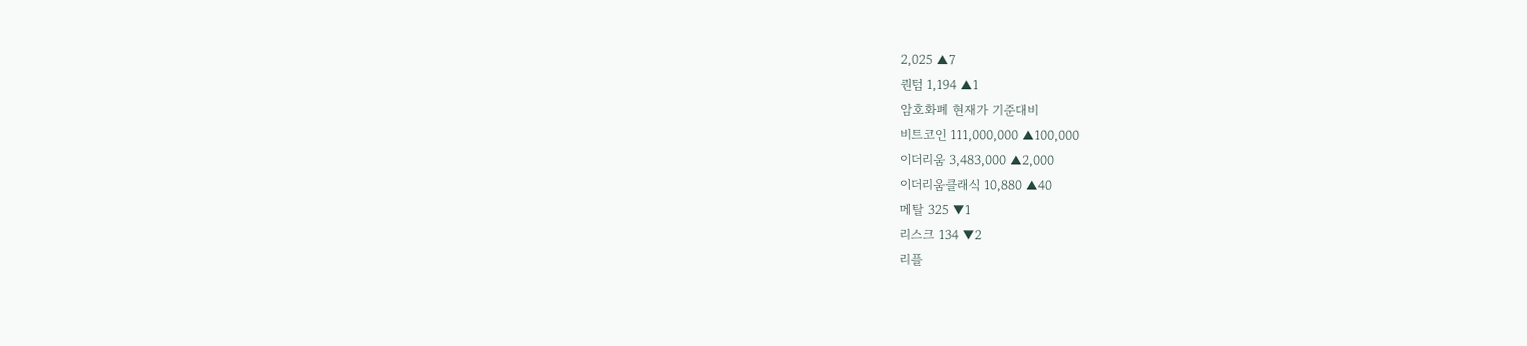2,025 ▲7
퀀텀 1,194 ▲1
암호화폐 현재가 기준대비
비트코인 111,000,000 ▲100,000
이더리움 3,483,000 ▲2,000
이더리움클래식 10,880 ▲40
메탈 325 ▼1
리스크 134 ▼2
리플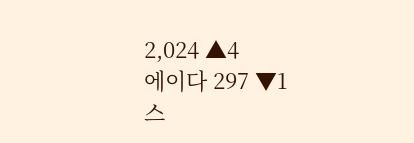2,024 ▲4
에이다 297 ▼1
스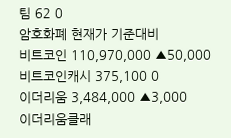팀 62 0
암호화폐 현재가 기준대비
비트코인 110,970,000 ▲50,000
비트코인캐시 375,100 0
이더리움 3,484,000 ▲3,000
이더리움클래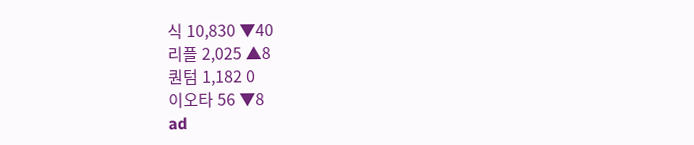식 10,830 ▼40
리플 2,025 ▲8
퀀텀 1,182 0
이오타 56 ▼8
ad